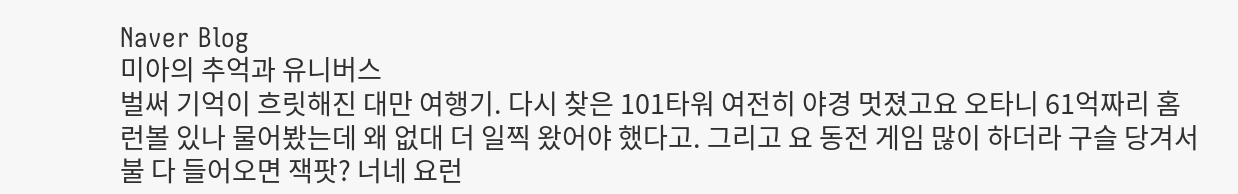Naver Blog
미아의 추억과 유니버스
벌써 기억이 흐릿해진 대만 여행기. 다시 찾은 101타워 여전히 야경 멋졌고요 오타니 61억짜리 홈런볼 있나 물어봤는데 왜 없대 더 일찍 왔어야 했다고. 그리고 요 동전 게임 많이 하더라 구슬 당겨서 불 다 들어오면 잭팟? 너네 요런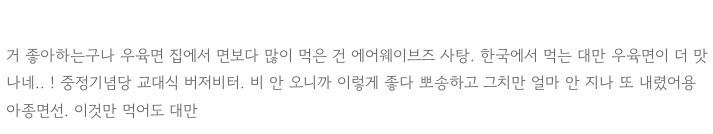거 좋아하는구나 우육면 집에서 면보다 많이 먹은 건 에어웨이브즈 사탕. 한국에서 먹는 대만 우육면이 더 맛나네.. ! 중정기념당 교대식 버저비터. 비 안 오니까 이렇게 좋다 뽀송하고 그치만 얼마 안 지나 또 내렸어용 아종면선. 이것만 먹어도 대만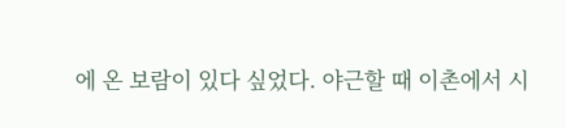에 온 보람이 있다 싶었다. 야근할 때 이촌에서 시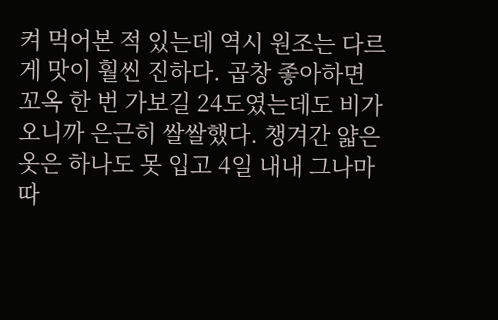켜 먹어본 적 있는데 역시 원조는 다르게 맛이 훨씬 진하다. 곱창 좋아하면 꼬옥 한 번 가보길 24도였는데도 비가 오니까 은근히 쌀쌀했다. 챙겨간 얇은 옷은 하나도 못 입고 4일 내내 그나마 따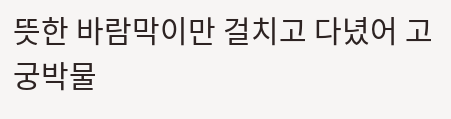뜻한 바람막이만 걸치고 다녔어 고궁박물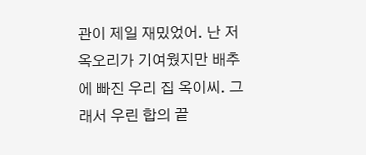관이 제일 재밌었어. 난 저 옥오리가 기여웠지만 배추에 빠진 우리 집 옥이씨. 그래서 우린 합의 끝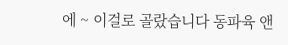에 ~ 이걸로 골랐습니다 동파육 앤